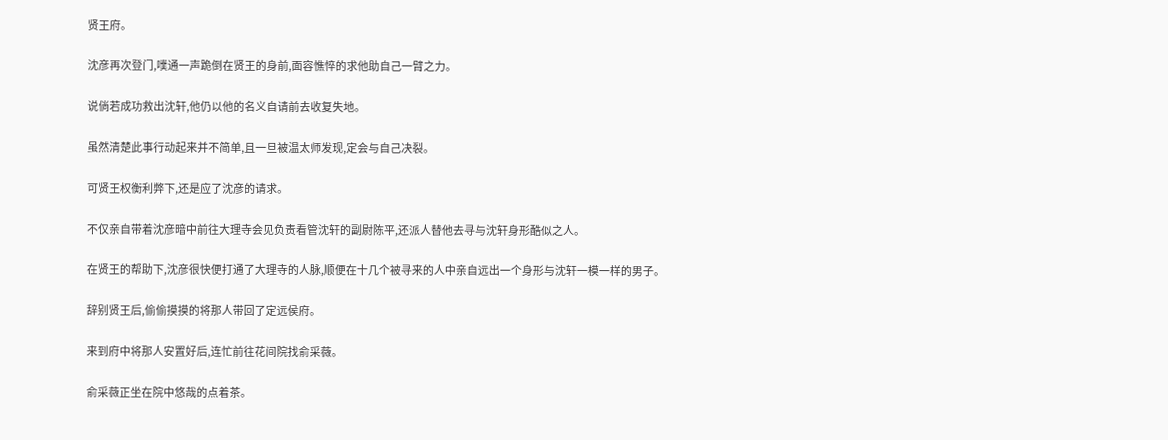贤王府。

沈彦再次登门,噗通一声跪倒在贤王的身前,面容憔悴的求他助自己一臂之力。

说倘若成功救出沈轩,他仍以他的名义自请前去收复失地。

虽然清楚此事行动起来并不简单,且一旦被温太师发现,定会与自己决裂。

可贤王权衡利弊下,还是应了沈彦的请求。

不仅亲自带着沈彦暗中前往大理寺会见负责看管沈轩的副尉陈平,还派人替他去寻与沈轩身形酷似之人。

在贤王的帮助下,沈彦很快便打通了大理寺的人脉,顺便在十几个被寻来的人中亲自远出一个身形与沈轩一模一样的男子。

辞别贤王后,偷偷摸摸的将那人带回了定远侯府。

来到府中将那人安置好后,连忙前往花间院找俞采薇。

俞采薇正坐在院中悠哉的点着茶。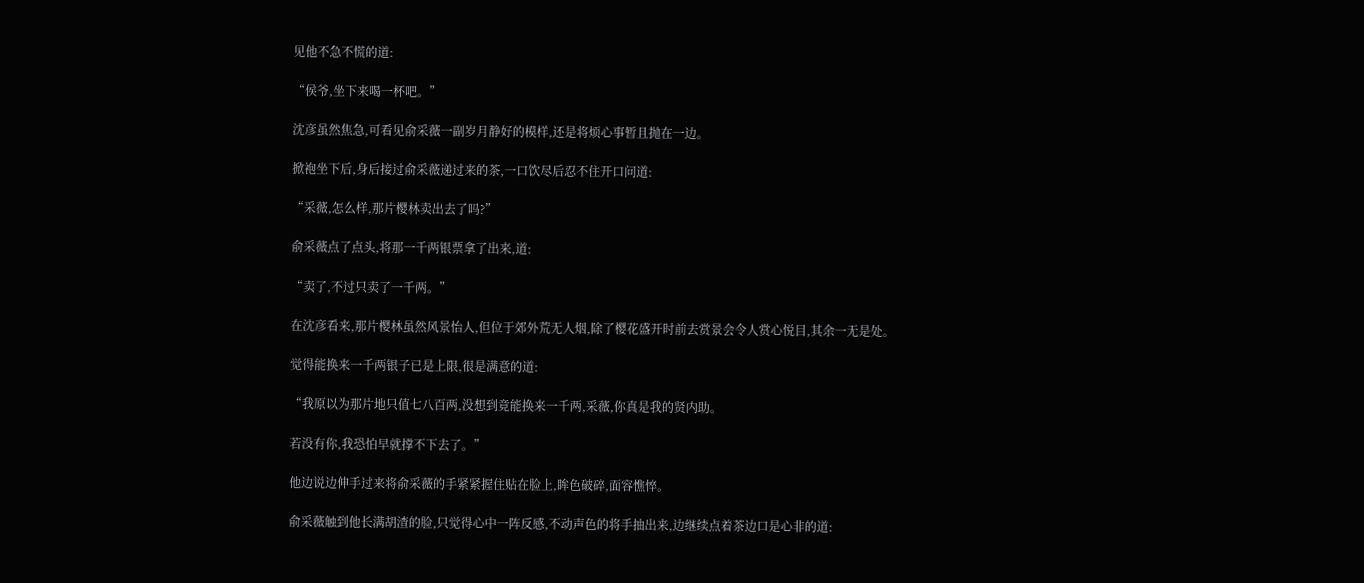见他不急不慌的道:

“侯爷,坐下来喝一杯吧。”

沈彦虽然焦急,可看见俞采薇一副岁月静好的模样,还是将烦心事暂且抛在一边。

掀袍坐下后,身后接过俞采薇递过来的茶,一口饮尽后忍不住开口问道:

“采薇,怎么样,那片樱林卖出去了吗?”

俞采薇点了点头,将那一千两银票拿了出来,道:

“卖了,不过只卖了一千两。”

在沈彦看来,那片樱林虽然风景怡人,但位于郊外荒无人烟,除了樱花盛开时前去赏景会令人赏心悦目,其余一无是处。

觉得能换来一千两银子已是上限,很是满意的道:

“我原以为那片地只值七八百两,没想到竟能换来一千两,采薇,你真是我的贤内助。

若没有你,我恐怕早就撑不下去了。”

他边说边伸手过来将俞采薇的手紧紧握住贴在脸上,眸色破碎,面容憔悴。

俞采薇触到他长满胡渣的脸,只觉得心中一阵反感,不动声色的将手抽出来,边继续点着茶边口是心非的道: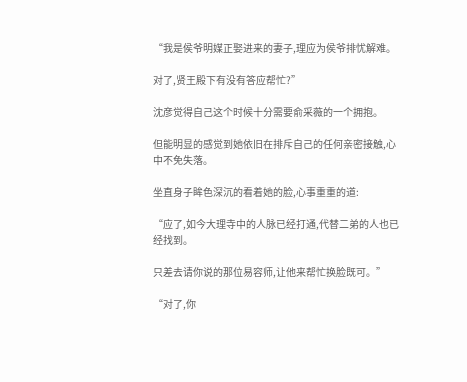“我是侯爷明媒正娶进来的妻子,理应为侯爷排忧解难。

对了,贤王殿下有没有答应帮忙?”

沈彦觉得自己这个时候十分需要俞采薇的一个拥抱。

但能明显的感觉到她依旧在排斥自己的任何亲密接触,心中不免失落。

坐直身子眸色深沉的看着她的脸,心事重重的道:

“应了,如今大理寺中的人脉已经打通,代替二弟的人也已经找到。

只差去请你说的那位易容师,让他来帮忙换脸既可。”

“对了,你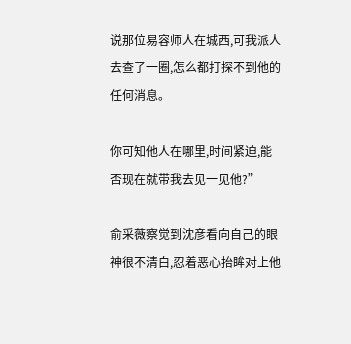说那位易容师人在城西,可我派人去查了一圈,怎么都打探不到他的任何消息。

你可知他人在哪里,时间紧迫,能否现在就带我去见一见他?”

俞采薇察觉到沈彦看向自己的眼神很不清白,忍着恶心抬眸对上他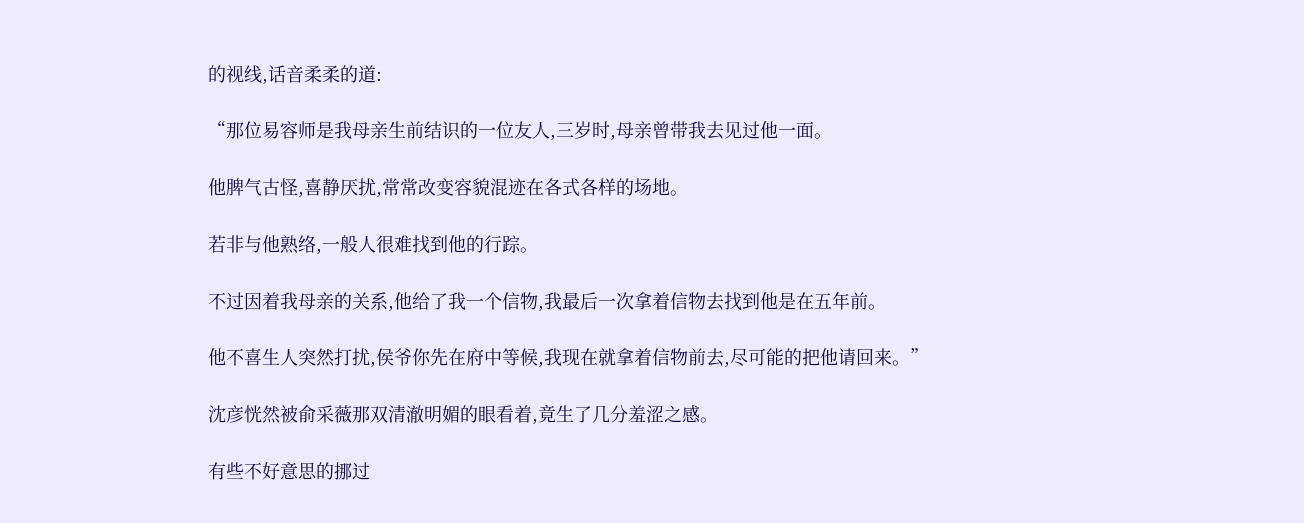的视线,话音柔柔的道:

“那位易容师是我母亲生前结识的一位友人,三岁时,母亲曾带我去见过他一面。

他脾气古怪,喜静厌扰,常常改变容貌混迹在各式各样的场地。

若非与他熟络,一般人很难找到他的行踪。

不过因着我母亲的关系,他给了我一个信物,我最后一次拿着信物去找到他是在五年前。

他不喜生人突然打扰,侯爷你先在府中等候,我现在就拿着信物前去,尽可能的把他请回来。”

沈彦恍然被俞采薇那双清澈明媚的眼看着,竟生了几分羞涩之感。

有些不好意思的挪过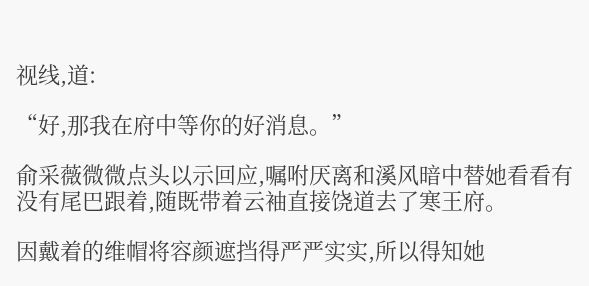视线,道:

“好,那我在府中等你的好消息。”

俞采薇微微点头以示回应,嘱咐厌离和溪风暗中替她看看有没有尾巴跟着,随既带着云袖直接饶道去了寒王府。

因戴着的维帽将容颜遮挡得严严实实,所以得知她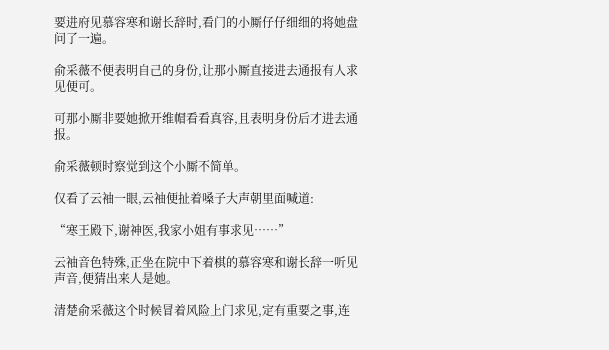要进府见慕容寒和谢长辞时,看门的小厮仔仔细细的将她盘问了一遍。

俞采薇不便表明自己的身份,让那小厮直接进去通报有人求见便可。

可那小厮非要她掀开维帽看看真容,且表明身份后才进去通报。

俞采薇顿时察觉到这个小厮不简单。

仅看了云袖一眼,云袖便扯着嗓子大声朝里面喊道:

“寒王殿下,谢神医,我家小姐有事求见……”

云袖音色特殊,正坐在院中下着棋的慕容寒和谢长辞一听见声音,便猜出来人是她。

清楚俞采薇这个时候冒着风险上门求见,定有重要之事,连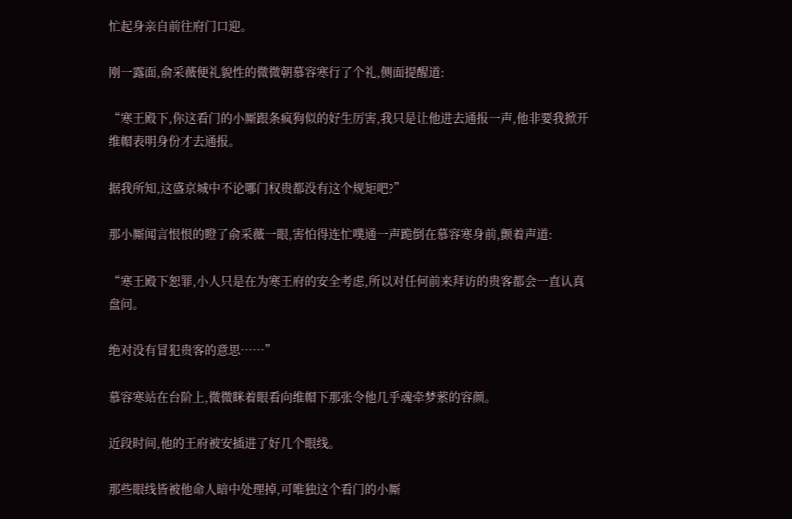忙起身亲自前往府门口迎。

刚一露面,俞采薇便礼貌性的微微朝慕容寒行了个礼,侧面提醒道:

“寒王殿下,你这看门的小厮跟条疯狗似的好生厉害,我只是让他进去通报一声,他非要我掀开维帽表明身份才去通报。

据我所知,这盛京城中不论哪门权贵都没有这个规矩吧?”

那小厮闻言恨恨的瞪了俞采薇一眼,害怕得连忙噗通一声跪倒在慕容寒身前,颤着声道:

“寒王殿下恕罪,小人只是在为寒王府的安全考虑,所以对任何前来拜访的贵客都会一直认真盘问。

绝对没有冒犯贵客的意思……”

慕容寒站在台阶上,微微眯着眼看向维帽下那张令他几乎魂牵梦萦的容颜。

近段时间,他的王府被安插进了好几个眼线。

那些眼线皆被他命人暗中处理掉,可唯独这个看门的小厮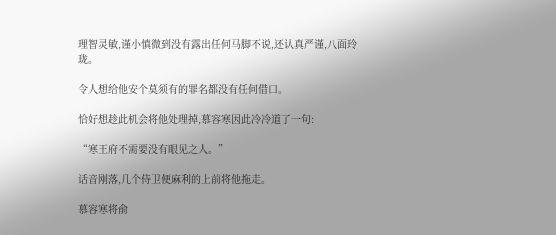理智灵敏,谨小慎微到没有露出任何马脚不说,还认真严谨,八面玲珑。

令人想给他安个莫须有的罪名都没有任何借口。

恰好想趁此机会将他处理掉,慕容寒因此冷冷道了一句:

“寒王府不需要没有眼见之人。”

话音刚落,几个侍卫便麻利的上前将他拖走。

慕容寒将俞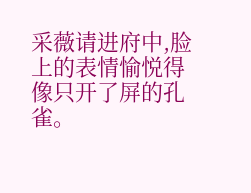采薇请进府中,脸上的表情愉悦得像只开了屏的孔雀。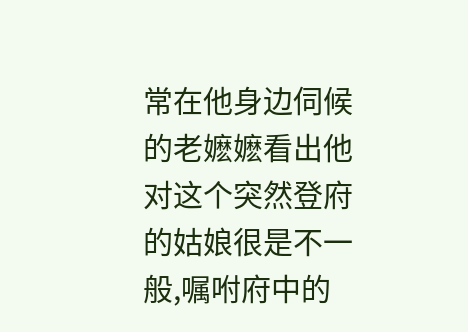常在他身边伺候的老嬷嬷看出他对这个突然登府的姑娘很是不一般,嘱咐府中的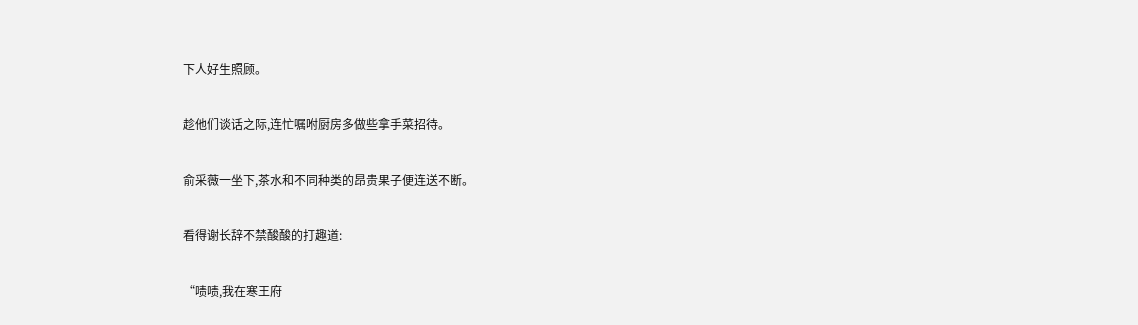下人好生照顾。

趁他们谈话之际,连忙嘱咐厨房多做些拿手菜招待。

俞采薇一坐下,茶水和不同种类的昂贵果子便连送不断。

看得谢长辞不禁酸酸的打趣道:

“啧啧,我在寒王府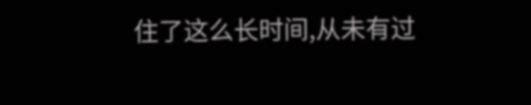住了这么长时间,从未有过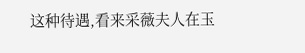这种待遇,看来采薇夫人在玉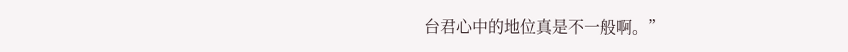台君心中的地位真是不一般啊。”